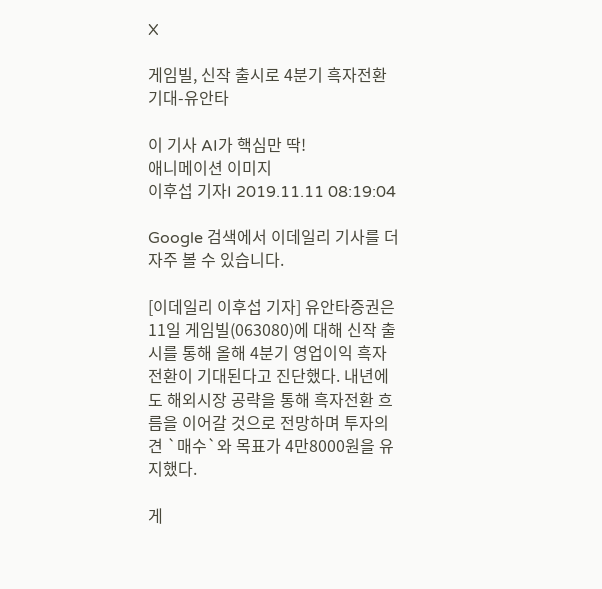X

게임빌, 신작 출시로 4분기 흑자전환 기대-유안타

이 기사 AI가 핵심만 딱!
애니메이션 이미지
이후섭 기자I 2019.11.11 08:19:04

Google 검색에서 이데일리 기사를 더 자주 볼 수 있습니다.

[이데일리 이후섭 기자] 유안타증권은 11일 게임빌(063080)에 대해 신작 출시를 통해 올해 4분기 영업이익 흑자전환이 기대된다고 진단했다. 내년에도 해외시장 공략을 통해 흑자전환 흐름을 이어갈 것으로 전망하며 투자의견 `매수`와 목표가 4만8000원을 유지했다.

게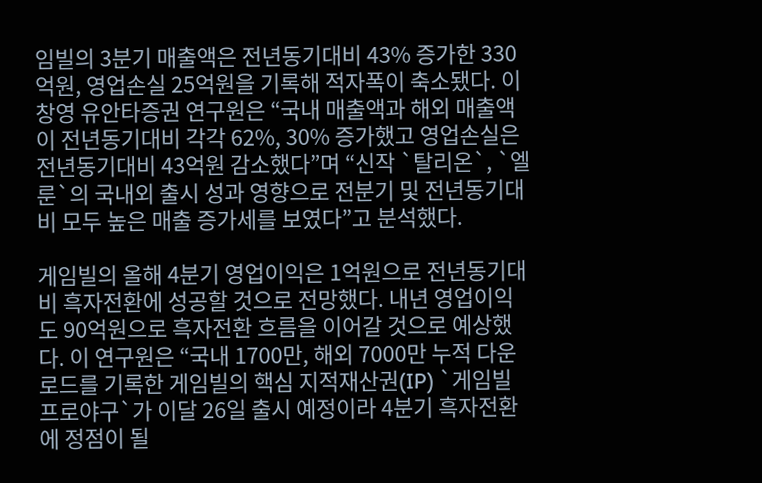임빌의 3분기 매출액은 전년동기대비 43% 증가한 330억원, 영업손실 25억원을 기록해 적자폭이 축소됐다. 이창영 유안타증권 연구원은 “국내 매출액과 해외 매출액이 전년동기대비 각각 62%, 30% 증가했고 영업손실은 전년동기대비 43억원 감소했다”며 “신작 `탈리온`, `엘룬`의 국내외 출시 성과 영향으로 전분기 및 전년동기대비 모두 높은 매출 증가세를 보였다”고 분석했다.

게임빌의 올해 4분기 영업이익은 1억원으로 전년동기대비 흑자전환에 성공할 것으로 전망했다. 내년 영업이익도 90억원으로 흑자전환 흐름을 이어갈 것으로 예상했다. 이 연구원은 “국내 1700만, 해외 7000만 누적 다운로드를 기록한 게임빌의 핵심 지적재산권(IP) `게임빌 프로야구`가 이달 26일 출시 예정이라 4분기 흑자전환에 정점이 될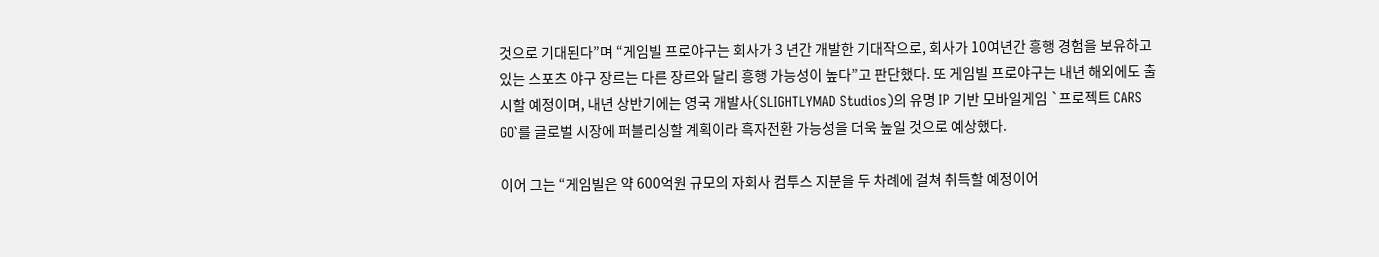것으로 기대된다”며 “게임빌 프로야구는 회사가 3 년간 개발한 기대작으로, 회사가 10여년간 흥행 경험을 보유하고 있는 스포츠 야구 장르는 다른 장르와 달리 흥행 가능성이 높다”고 판단했다. 또 게임빌 프로야구는 내년 해외에도 출시할 예정이며, 내년 상반기에는 영국 개발사(SLIGHTLYMAD Studios)의 유명 IP 기반 모바일게임 `프로젝트 CARS GO`를 글로벌 시장에 퍼블리싱할 계획이라 흑자전환 가능성을 더욱 높일 것으로 예상했다.

이어 그는 “게임빌은 약 600억원 규모의 자회사 컴투스 지분을 두 차례에 걸쳐 취득할 예정이어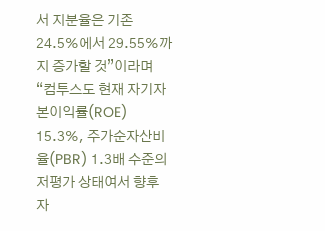서 지분율은 기존 24.5%에서 29.55%까지 증가할 것”이라며 “컴투스도 현재 자기자본이익률(ROE) 15.3%, 주가순자산비율(PBR) 1.3배 수준의 저평가 상태여서 향후 자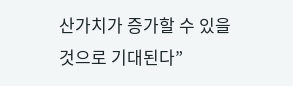산가치가 증가할 수 있을 것으로 기대된다”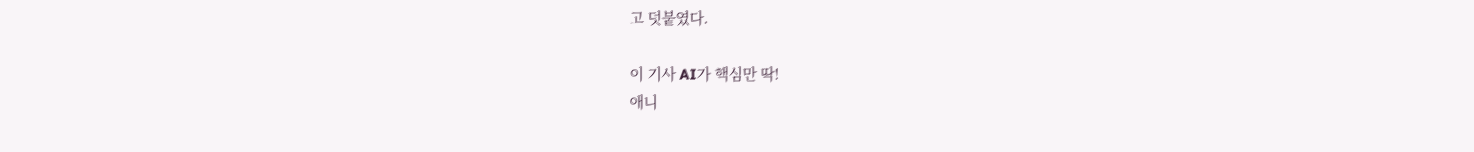고 덧붙였다.

이 기사 AI가 핵심만 딱!
애니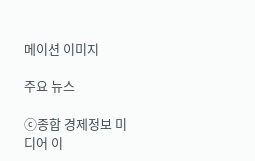메이션 이미지

주요 뉴스

ⓒ종합 경제정보 미디어 이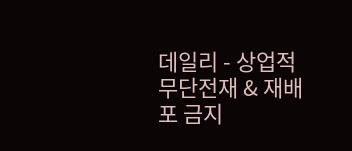데일리 - 상업적 무단전재 & 재배포 금지